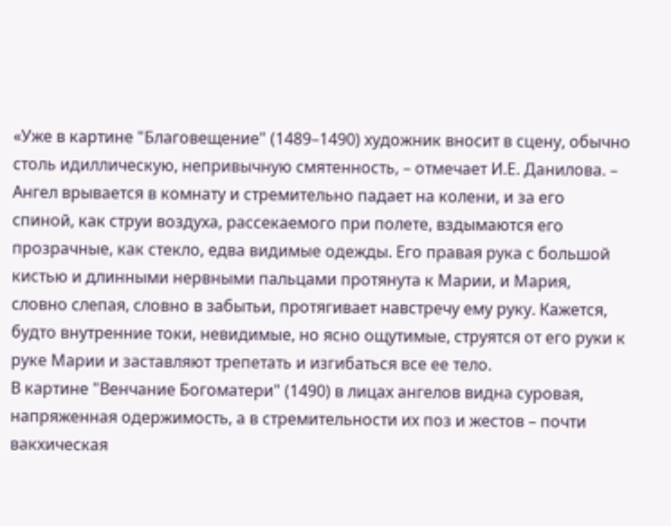«Уже в картине "Благовещение" (1489–1490) художник вносит в сцену, обычно столь идиллическую, непривычную смятенность, – отмечает И.Е. Данилова. – Ангел врывается в комнату и стремительно падает на колени, и за его спиной, как струи воздуха, рассекаемого при полете, вздымаются его прозрачные, как стекло, едва видимые одежды. Его правая рука с большой кистью и длинными нервными пальцами протянута к Марии, и Мария, словно слепая, словно в забытьи, протягивает навстречу ему руку. Кажется, будто внутренние токи, невидимые, но ясно ощутимые, струятся от его руки к руке Марии и заставляют трепетать и изгибаться все ее тело.
В картине "Венчание Богоматери" (1490) в лицах ангелов видна суровая, напряженная одержимость, а в стремительности их поз и жестов – почти вакхическая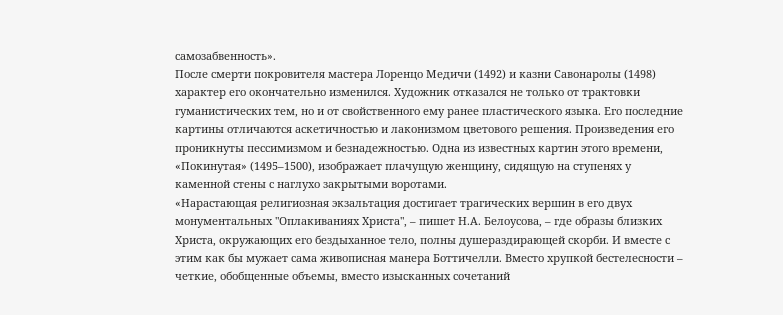самозабвенность».
После смерти покровителя мастера Лоренцо Медичи (1492) и казни Савонаролы (1498) характер его окончательно изменился. Художник отказался не только от трактовки гуманистических тем, но и от свойственного ему ранее пластического языка. Его последние картины отличаются аскетичностью и лаконизмом цветового решения. Произведения его проникнуты пессимизмом и безнадежностью. Одна из известных картин этого времени, «Покинутая» (1495–1500), изображает плачущую женщину, сидящую на ступенях у каменной стены с наглухо закрытыми воротами.
«Нарастающая религиозная экзальтация достигает трагических вершин в его двух монументальных "Оплакиваниях Христа", – пишет Н.А. Белоусова, – где образы близких Христа, окружающих его бездыханное тело, полны душераздирающей скорби. И вместе с этим как бы мужает сама живописная манера Боттичелли. Вместо хрупкой бестелесности – четкие, обобщенные объемы, вместо изысканных сочетаний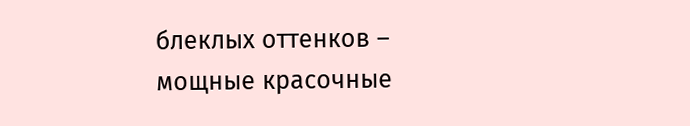блеклых оттенков – мощные красочные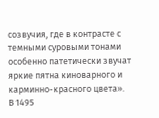созвучия, где в контрасте с темными суровыми тонами особенно патетически звучат яркие пятна киноварного и карминно-красного цвета».
В 1495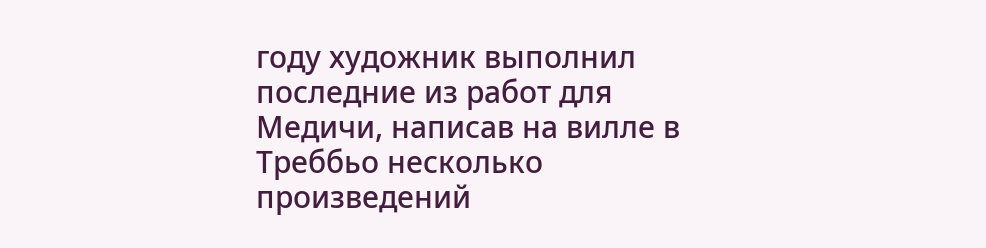году художник выполнил последние из работ для Медичи, написав на вилле в Треббьо несколько произведений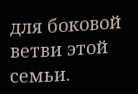для боковой ветви этой семьи.